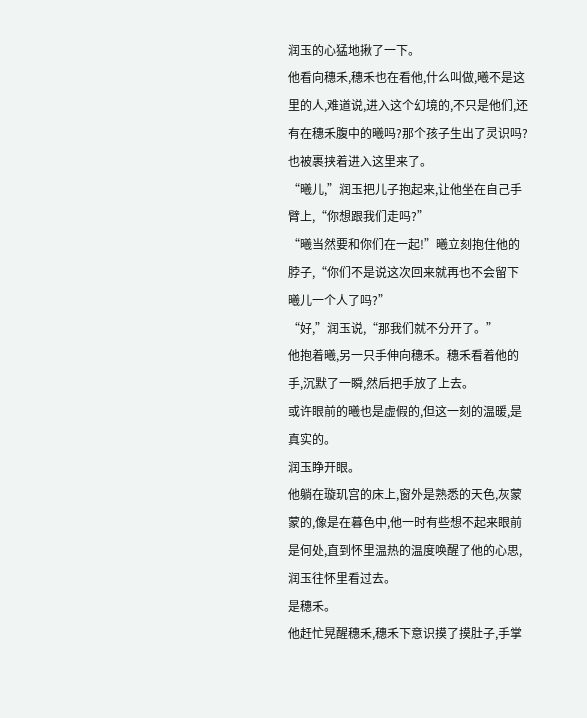润玉的心猛地揪了一下。
他看向穗禾,穗禾也在看他,什么叫做,曦不是这里的人,难道说,进入这个幻境的,不只是他们,还有在穗禾腹中的曦吗?那个孩子生出了灵识吗?也被裹挟着进入这里来了。
“曦儿,”润玉把儿子抱起来,让他坐在自己手臂上,“你想跟我们走吗?”
“曦当然要和你们在一起!”曦立刻抱住他的脖子,“你们不是说这次回来就再也不会留下曦儿一个人了吗?”
“好,”润玉说,“那我们就不分开了。”
他抱着曦,另一只手伸向穗禾。穗禾看着他的手,沉默了一瞬,然后把手放了上去。
或许眼前的曦也是虚假的,但这一刻的温暖,是真实的。
润玉睁开眼。
他躺在璇玑宫的床上,窗外是熟悉的天色,灰蒙蒙的,像是在暮色中,他一时有些想不起来眼前是何处,直到怀里温热的温度唤醒了他的心思,润玉往怀里看过去。
是穗禾。
他赶忙晃醒穗禾,穗禾下意识摸了摸肚子,手掌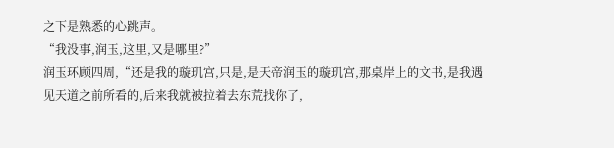之下是熟悉的心跳声。
“我没事,润玉,这里,又是哪里?”
润玉环顾四周,“还是我的璇玑宫,只是,是天帝润玉的璇玑宫,那桌岸上的文书,是我遇见天道之前所看的,后来我就被拉着去东荒找你了,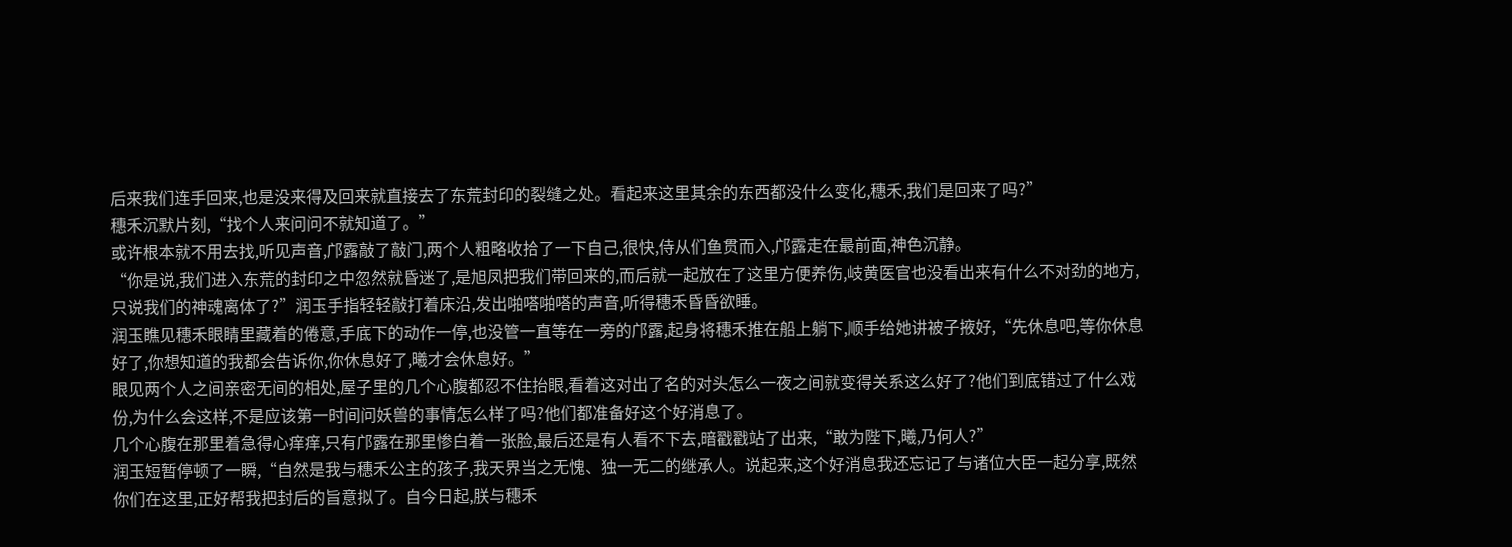后来我们连手回来,也是没来得及回来就直接去了东荒封印的裂缝之处。看起来这里其余的东西都没什么变化,穗禾,我们是回来了吗?”
穗禾沉默片刻,“找个人来问问不就知道了。”
或许根本就不用去找,听见声音,邝露敲了敲门,两个人粗略收拾了一下自己,很快,侍从们鱼贯而入,邝露走在最前面,神色沉静。
“你是说,我们进入东荒的封印之中忽然就昏迷了,是旭凤把我们带回来的,而后就一起放在了这里方便养伤,岐黄医官也没看出来有什么不对劲的地方,只说我们的神魂离体了?”润玉手指轻轻敲打着床沿,发出啪嗒啪嗒的声音,听得穗禾昏昏欲睡。
润玉瞧见穗禾眼睛里藏着的倦意,手底下的动作一停,也没管一直等在一旁的邝露,起身将穗禾推在船上躺下,顺手给她讲被子掖好,“先休息吧,等你休息好了,你想知道的我都会告诉你,你休息好了,曦才会休息好。”
眼见两个人之间亲密无间的相处,屋子里的几个心腹都忍不住抬眼,看着这对出了名的对头怎么一夜之间就变得关系这么好了?他们到底错过了什么戏份,为什么会这样,不是应该第一时间问妖兽的事情怎么样了吗?他们都准备好这个好消息了。
几个心腹在那里着急得心痒痒,只有邝露在那里惨白着一张脸,最后还是有人看不下去,暗戳戳站了出来,“敢为陛下,曦,乃何人?”
润玉短暂停顿了一瞬,“自然是我与穗禾公主的孩子,我天界当之无愧、独一无二的继承人。说起来,这个好消息我还忘记了与诸位大臣一起分享,既然你们在这里,正好帮我把封后的旨意拟了。自今日起,朕与穗禾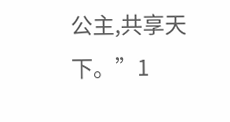公主,共享天下。”1